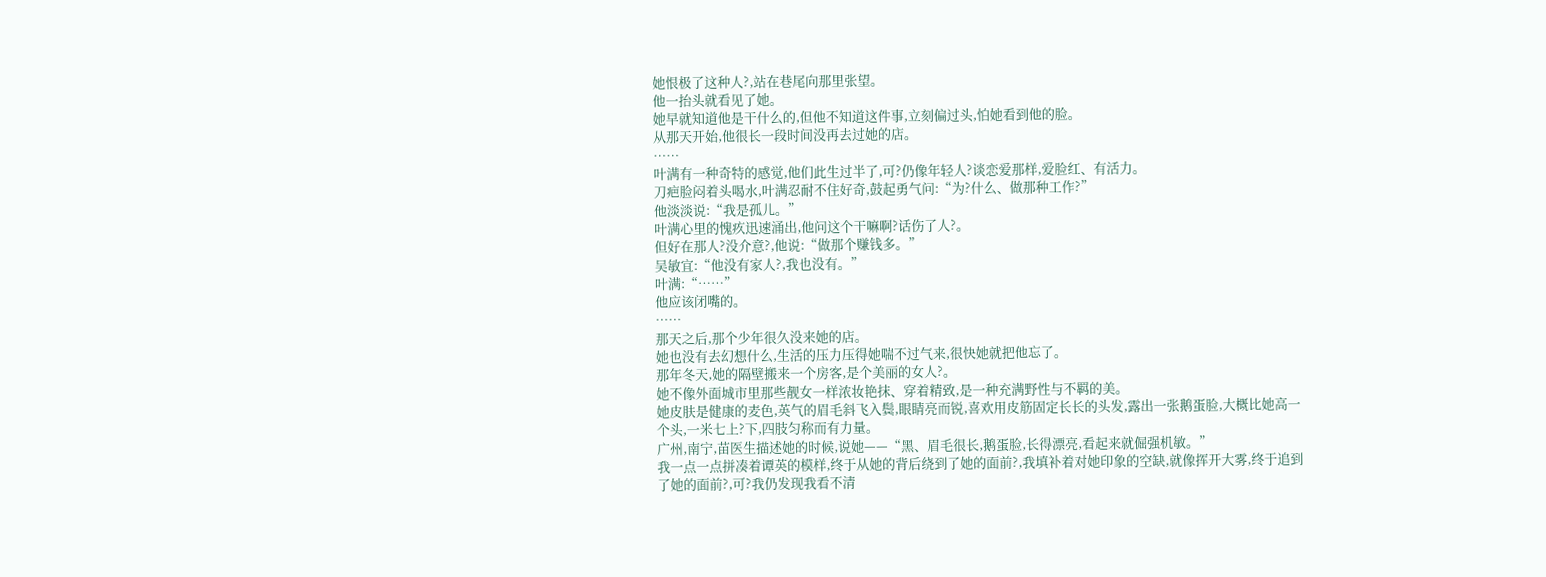她恨极了这种人?,站在巷尾向那里张望。
他一抬头就看见了她。
她早就知道他是干什么的,但他不知道这件事,立刻偏过头,怕她看到他的脸。
从那天开始,他很长一段时间没再去过她的店。
……
叶满有一种奇特的感觉,他们此生过半了,可?仍像年轻人?谈恋爱那样,爱脸红、有活力。
刀疤脸闷着头喝水,叶满忍耐不住好奇,鼓起勇气问:“为?什么、做那种工作?”
他淡淡说:“我是孤儿。”
叶满心里的愧疚迅速涌出,他问这个干嘛啊?话伤了人?。
但好在那人?没介意?,他说:“做那个赚钱多。”
吴敏宜:“他没有家人?,我也没有。”
叶满:“……”
他应该闭嘴的。
……
那天之后,那个少年很久没来她的店。
她也没有去幻想什么,生活的压力压得她喘不过气来,很快她就把他忘了。
那年冬天,她的隔壁搬来一个房客,是个美丽的女人?。
她不像外面城市里那些靓女一样浓妆艳抹、穿着精致,是一种充满野性与不羁的美。
她皮肤是健康的麦色,英气的眉毛斜飞入鬓,眼睛亮而锐,喜欢用皮筋固定长长的头发,露出一张鹅蛋脸,大概比她高一个头,一米七上?下,四肢匀称而有力量。
广州,南宁,苗医生描述她的时候,说她——“黑、眉毛很长,鹅蛋脸,长得漂亮,看起来就倔强机敏。”
我一点一点拼凑着谭英的模样,终于从她的背后绕到了她的面前?,我填补着对她印象的空缺,就像挥开大雾,终于追到了她的面前?,可?我仍发现我看不清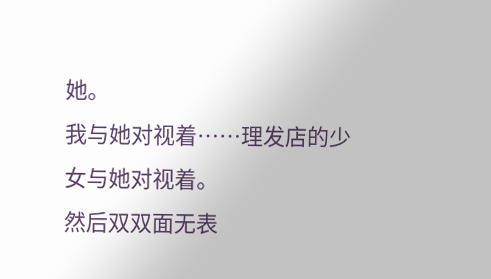她。
我与她对视着……理发店的少女与她对视着。
然后双双面无表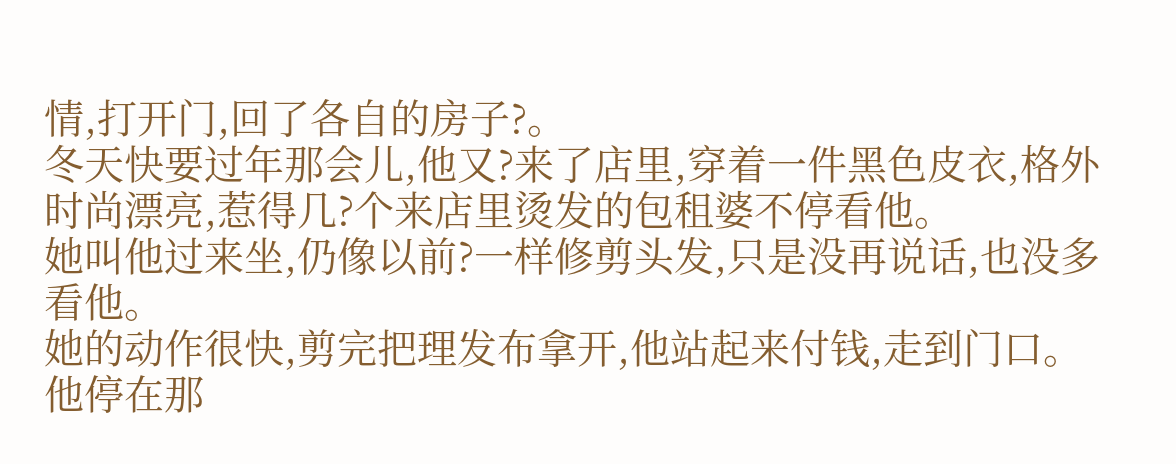情,打开门,回了各自的房子?。
冬天快要过年那会儿,他又?来了店里,穿着一件黑色皮衣,格外时尚漂亮,惹得几?个来店里烫发的包租婆不停看他。
她叫他过来坐,仍像以前?一样修剪头发,只是没再说话,也没多看他。
她的动作很快,剪完把理发布拿开,他站起来付钱,走到门口。
他停在那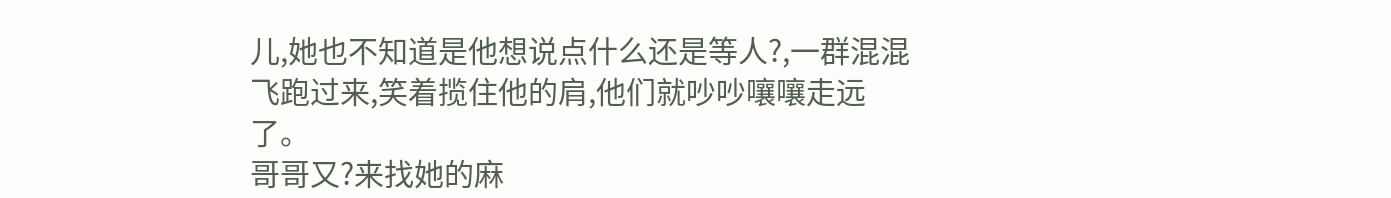儿,她也不知道是他想说点什么还是等人?,一群混混飞跑过来,笑着揽住他的肩,他们就吵吵嚷嚷走远了。
哥哥又?来找她的麻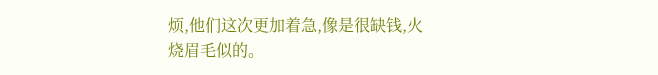烦,他们这次更加着急,像是很缺钱,火烧眉毛似的。